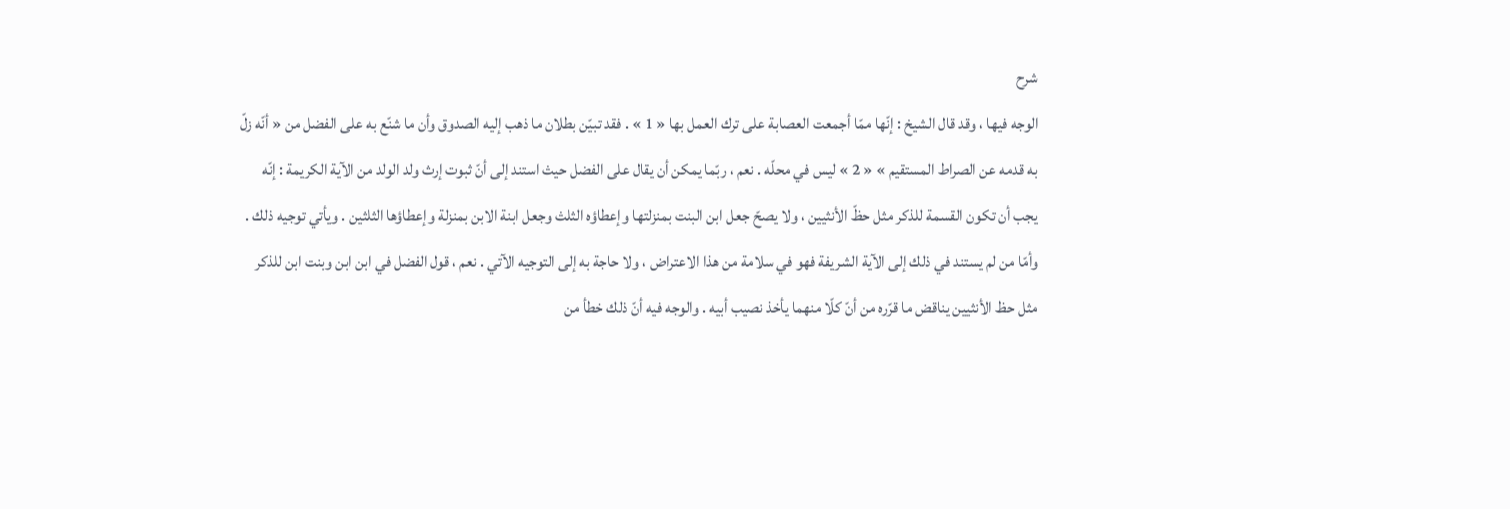شرح
الوجه فيها ، وقد قال الشيخ : إنّها ممّا أجمعت العصابة على ترك العمل بها « 1 » . فقد تبيّن بطلان ما ذهب إليه الصدوق وأن ما شنّع به على الفضل من « أنّه زلّ به قدمه عن الصراط المستقيم » « 2 » ليس في محلّه . نعم ، ربّما يمكن أن يقال على الفضل حيث استند إلى أنّ ثبوت إرث ولد الولد من الآية الكريمة : إنّه يجب أن تكون القسمة للذكر مثل حظّ الأنثيين ، ولا يصحّ جعل ابن البنت بمنزلتها وإعطاؤه الثلث وجعل ابنة الابن بمنزلة وإعطاؤها الثلثين . ويأتي توجيه ذلك . وأمّا من لم يستند في ذلك إلى الآية الشريفة فهو في سلامة من هذا الاعتراض ، ولا حاجة به إلى التوجيه الآتي . نعم ، قول الفضل في ابن ابن وبنت ابن للذكر مثل حظ الأنثيين يناقض ما قرّره من أنّ كلّا منهما يأخذ نصيب أبيه . والوجه فيه أنّ ذلك خطأ من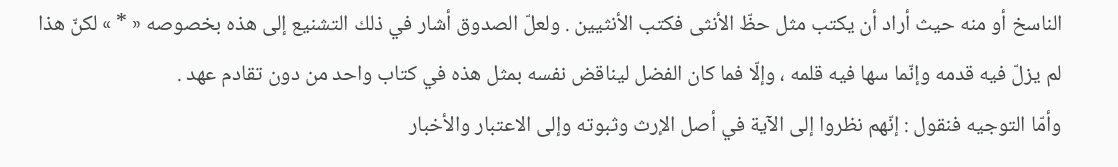الناسخ أو منه حيث أراد أن يكتب مثل حظّ الأنثى فكتب الأنثيين . ولعلّ الصدوق أشار في ذلك التشنيع إلى هذه بخصوصه « * » لكنّ هذا لم يزلّ فيه قدمه وإنّما سها فيه قلمه ، وإلّا فما كان الفضل ليناقض نفسه بمثل هذه في كتاب واحد من دون تقادم عهد .
وأمّا التوجيه فنقول : إنّهم نظروا إلى الآية في أصل الإرث وثبوته وإلى الاعتبار والأخبار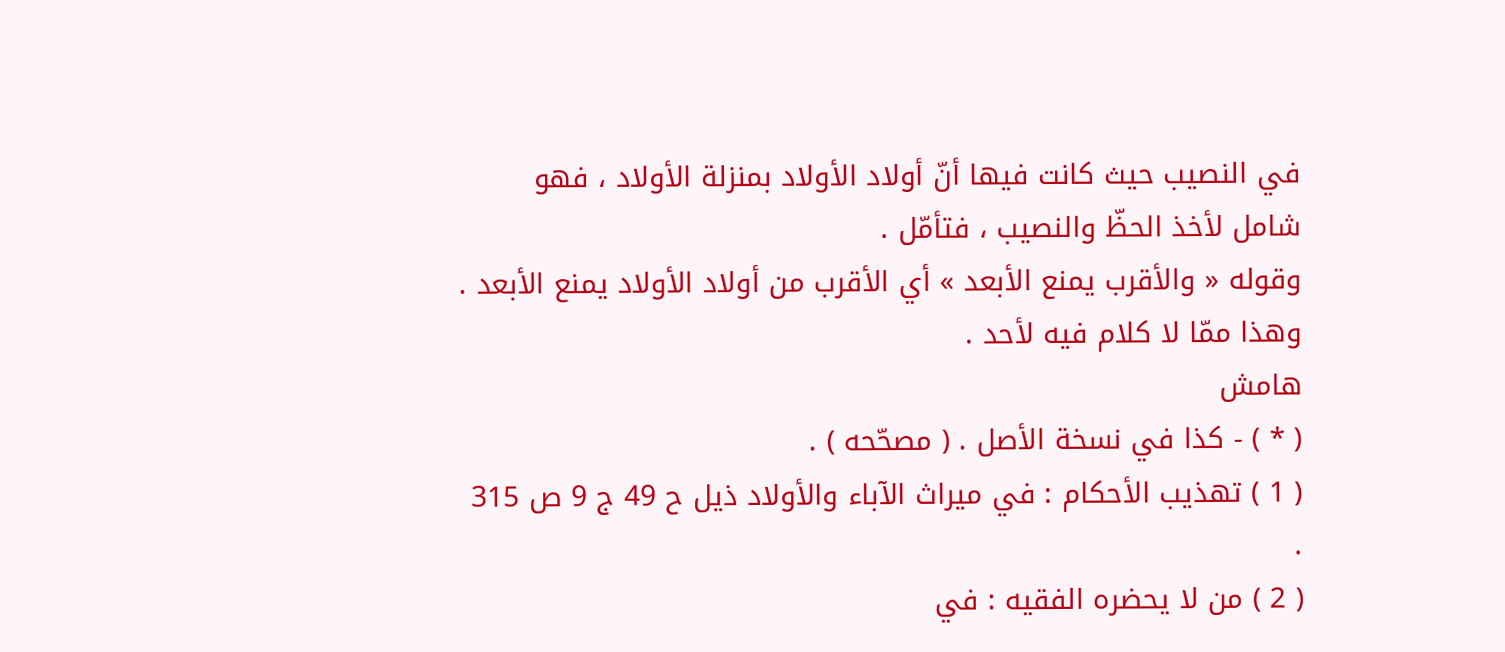في النصيب حيث كانت فيها أنّ أولاد الأولاد بمنزلة الأولاد ، فهو شامل لأخذ الحظّ والنصيب ، فتأمّل .
وقوله « والأقرب يمنع الأبعد » أي الأقرب من أولاد الأولاد يمنع الأبعد .
وهذا ممّا لا كلام فيه لأحد .
هامش
( * ) - كذا في نسخة الأصل . ( مصحّحه ) .
( 1 ) تهذيب الأحكام : في ميراث الآباء والأولاد ذيل ح 49 ج 9 ص 315 .
( 2 ) من لا يحضره الفقيه : في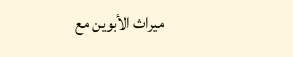ميراث الأبوين مع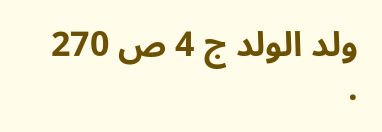ولد الولد ج 4 ص 270 .